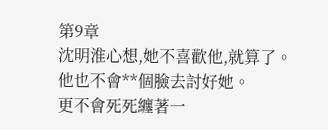第9章
沈明淮心想,她不喜歡他,就算了。
他也不會**個臉去討好她。
更不會死死纏著一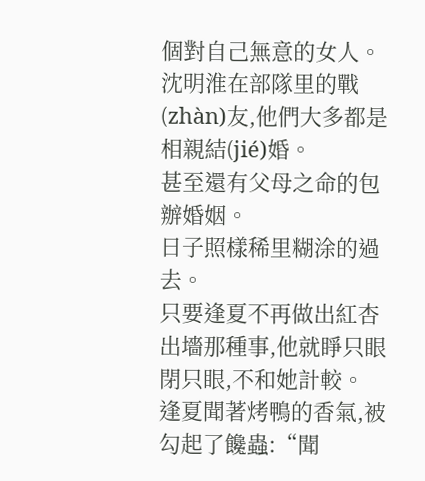個對自己無意的女人。
沈明淮在部隊里的戰(zhàn)友,他們大多都是相親結(jié)婚。
甚至還有父母之命的包辦婚姻。
日子照樣稀里糊涂的過去。
只要逢夏不再做出紅杏出墻那種事,他就睜只眼閉只眼,不和她計較。
逢夏聞著烤鴨的香氣,被勾起了饞蟲:“聞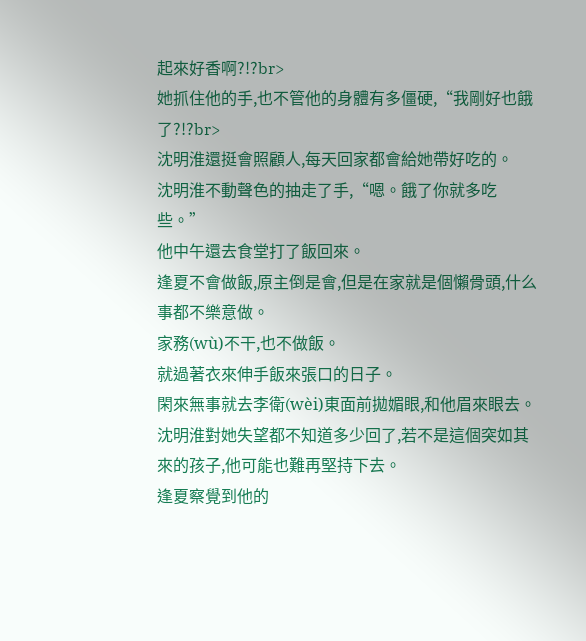起來好香啊?!?br>
她抓住他的手,也不管他的身體有多僵硬,“我剛好也餓了?!?br>
沈明淮還挺會照顧人,每天回家都會給她帶好吃的。
沈明淮不動聲色的抽走了手,“嗯。餓了你就多吃些。”
他中午還去食堂打了飯回來。
逢夏不會做飯,原主倒是會,但是在家就是個懶骨頭,什么事都不樂意做。
家務(wù)不干,也不做飯。
就過著衣來伸手飯來張口的日子。
閑來無事就去李衛(wèi)東面前拋媚眼,和他眉來眼去。
沈明淮對她失望都不知道多少回了,若不是這個突如其來的孩子,他可能也難再堅持下去。
逢夏察覺到他的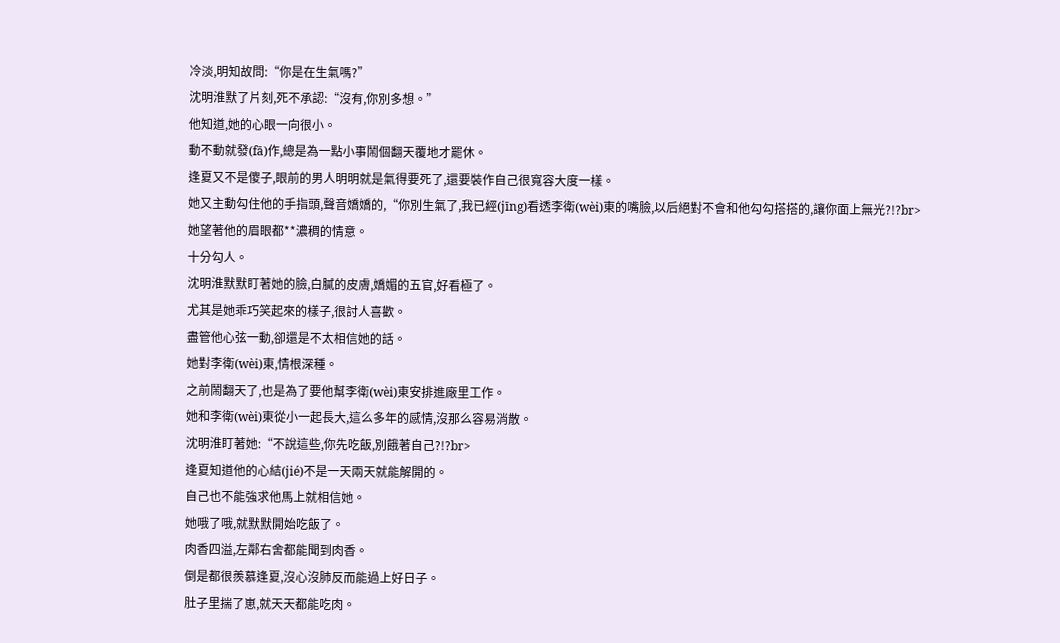冷淡,明知故問:“你是在生氣嗎?”
沈明淮默了片刻,死不承認:“沒有,你別多想。”
他知道,她的心眼一向很小。
動不動就發(fā)作,總是為一點小事鬧個翻天覆地才罷休。
逢夏又不是傻子,眼前的男人明明就是氣得要死了,還要裝作自己很寬容大度一樣。
她又主動勾住他的手指頭,聲音嬌嬌的,“你別生氣了,我已經(jīng)看透李衛(wèi)東的嘴臉,以后絕對不會和他勾勾搭搭的,讓你面上無光?!?br>
她望著他的眉眼都**濃稠的情意。
十分勾人。
沈明淮默默盯著她的臉,白膩的皮膚,嬌媚的五官,好看極了。
尤其是她乖巧笑起來的樣子,很討人喜歡。
盡管他心弦一動,卻還是不太相信她的話。
她對李衛(wèi)東,情根深種。
之前鬧翻天了,也是為了要他幫李衛(wèi)東安排進廠里工作。
她和李衛(wèi)東從小一起長大,這么多年的感情,沒那么容易消散。
沈明淮盯著她:“不說這些,你先吃飯,別餓著自己?!?br>
逢夏知道他的心結(jié)不是一天兩天就能解開的。
自己也不能強求他馬上就相信她。
她哦了哦,就默默開始吃飯了。
肉香四溢,左鄰右舍都能聞到肉香。
倒是都很羨慕逢夏,沒心沒肺反而能過上好日子。
肚子里揣了崽,就天天都能吃肉。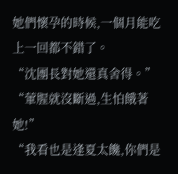她們懷孕的時候,一個月能吃上一回都不錯了。
“沈團長對她還真舍得。”
“葷腥就沒斷過,生怕餓著她!”
“我看也是逢夏太饞,你們是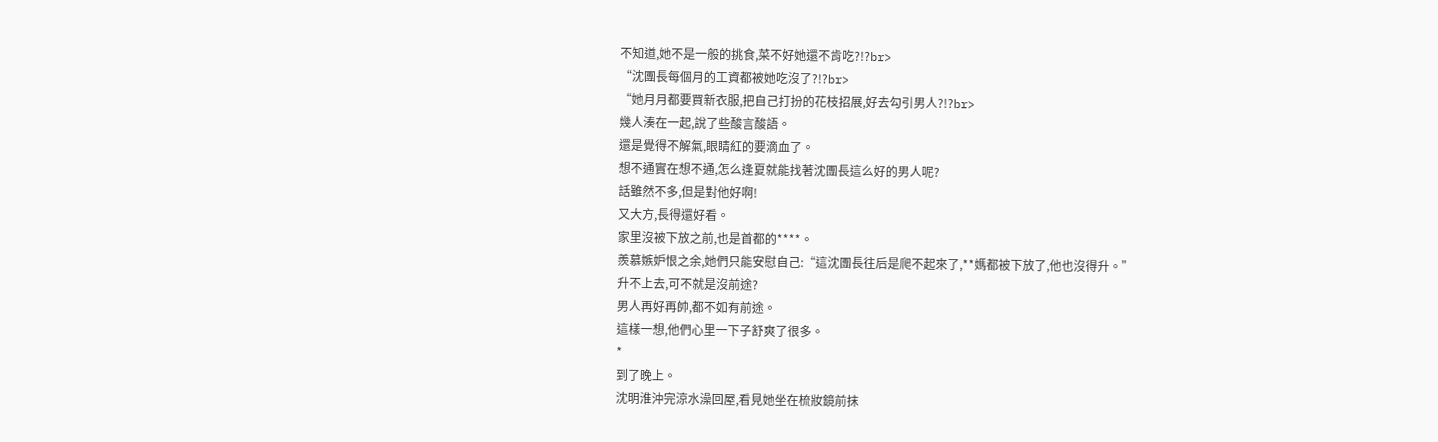不知道,她不是一般的挑食,菜不好她還不肯吃?!?br>
“沈團長每個月的工資都被她吃沒了?!?br>
“她月月都要買新衣服,把自己打扮的花枝招展,好去勾引男人?!?br>
幾人湊在一起,說了些酸言酸語。
還是覺得不解氣,眼睛紅的要滴血了。
想不通實在想不通,怎么逢夏就能找著沈團長這么好的男人呢?
話雖然不多,但是對他好啊!
又大方,長得還好看。
家里沒被下放之前,也是首都的****。
羨慕嫉妒恨之余,她們只能安慰自己:“這沈團長往后是爬不起來了,**媽都被下放了,他也沒得升。”
升不上去,可不就是沒前途?
男人再好再帥,都不如有前途。
這樣一想,他們心里一下子舒爽了很多。
*
到了晚上。
沈明淮沖完涼水澡回屋,看見她坐在梳妝鏡前抹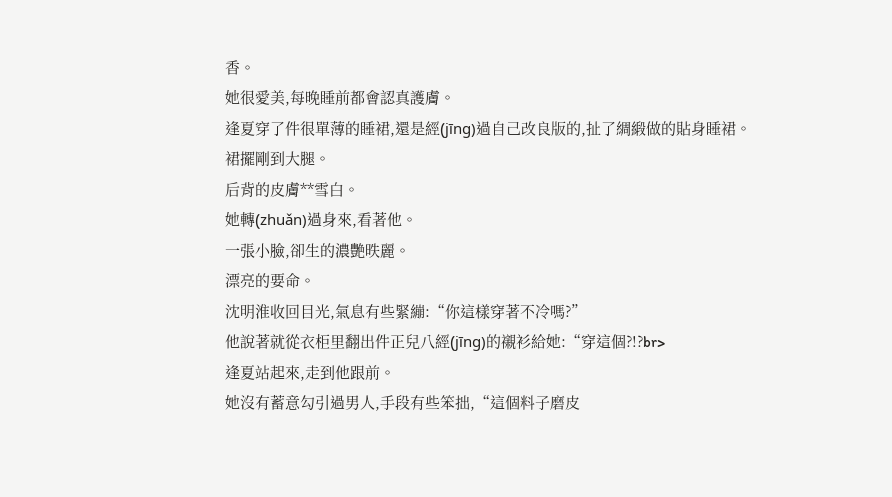香。
她很愛美,每晚睡前都會認真護膚。
逢夏穿了件很單薄的睡裙,還是經(jīng)過自己改良版的,扯了綢緞做的貼身睡裙。
裙擺剛到大腿。
后背的皮膚**雪白。
她轉(zhuǎn)過身來,看著他。
一張小臉,卻生的濃艷昳麗。
漂亮的要命。
沈明淮收回目光,氣息有些緊繃:“你這樣穿著不冷嗎?”
他說著就從衣柜里翻出件正兒八經(jīng)的襯衫給她:“穿這個?!?br>
逢夏站起來,走到他跟前。
她沒有蓄意勾引過男人,手段有些笨拙,“這個料子磨皮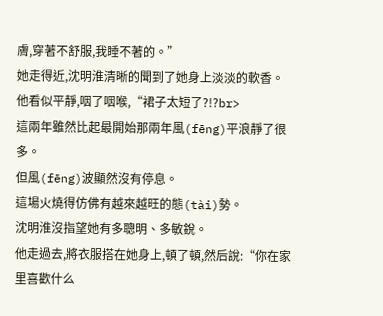膚,穿著不舒服,我睡不著的。”
她走得近,沈明淮清晰的聞到了她身上淡淡的軟香。
他看似平靜,咽了咽喉,“裙子太短了?!?br>
這兩年雖然比起最開始那兩年風(fēng)平浪靜了很多。
但風(fēng)波顯然沒有停息。
這場火燒得仿佛有越來越旺的態(tài)勢。
沈明淮沒指望她有多聰明、多敏銳。
他走過去,將衣服搭在她身上,頓了頓,然后說:“你在家里喜歡什么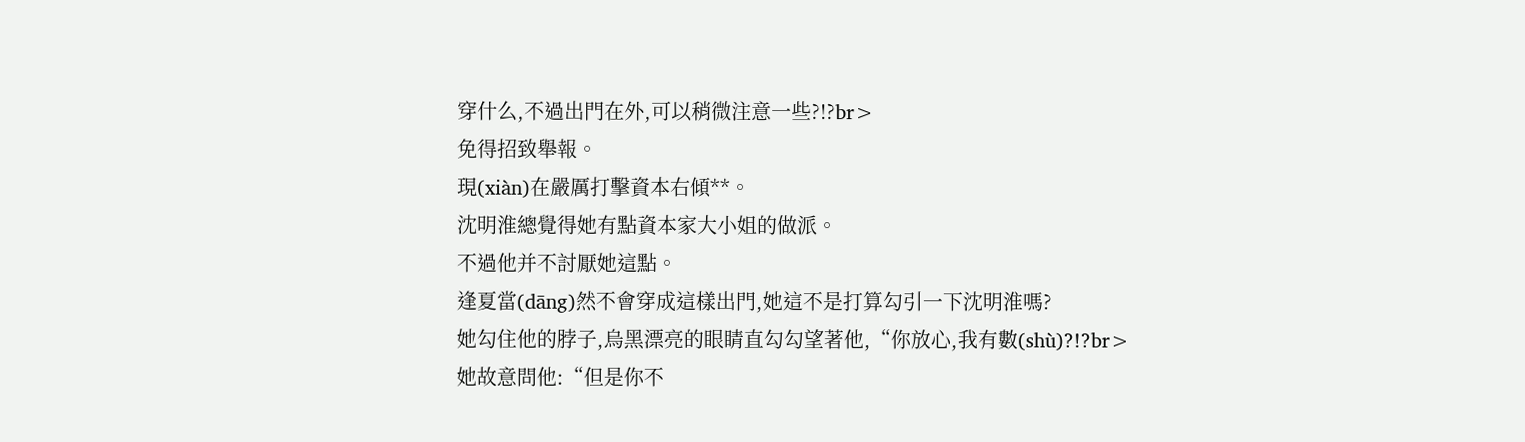穿什么,不過出門在外,可以稍微注意一些?!?br>
免得招致舉報。
現(xiàn)在嚴厲打擊資本右傾**。
沈明淮總覺得她有點資本家大小姐的做派。
不過他并不討厭她這點。
逢夏當(dāng)然不會穿成這樣出門,她這不是打算勾引一下沈明淮嗎?
她勾住他的脖子,烏黑漂亮的眼睛直勾勾望著他,“你放心,我有數(shù)?!?br>
她故意問他:“但是你不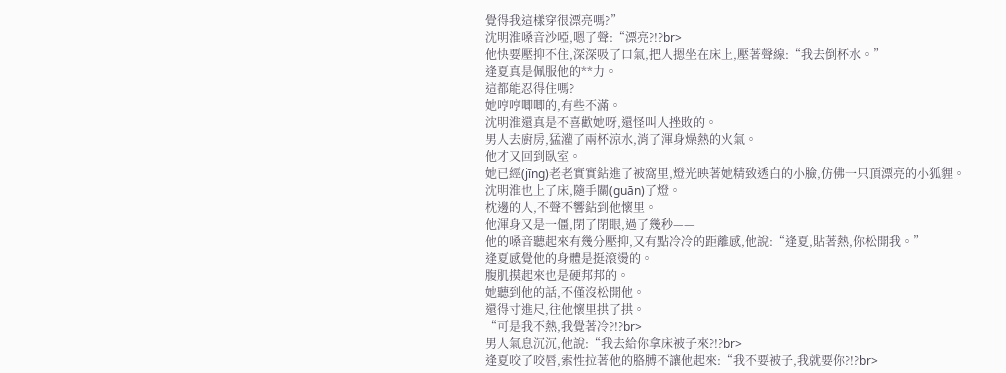覺得我這樣穿很漂亮嗎?”
沈明淮嗓音沙啞,嗯了聲:“漂亮?!?br>
他快要壓抑不住,深深吸了口氣,把人摁坐在床上,壓著聲線:“我去倒杯水。”
逢夏真是佩服他的**力。
這都能忍得住嗎?
她哼哼唧唧的,有些不滿。
沈明淮還真是不喜歡她呀,還怪叫人挫敗的。
男人去廚房,猛灌了兩杯涼水,消了渾身燥熱的火氣。
他才又回到臥室。
她已經(jīng)老老實實鉆進了被窩里,燈光映著她精致透白的小臉,仿佛一只頂漂亮的小狐貍。
沈明淮也上了床,隨手關(guān)了燈。
枕邊的人,不聲不響鉆到他懷里。
他渾身又是一僵,閉了閉眼,過了幾秒——
他的嗓音聽起來有幾分壓抑,又有點冷冷的距離感,他說:“逢夏,貼著熱,你松開我。”
逢夏感覺他的身體是挺滾燙的。
腹肌摸起來也是硬邦邦的。
她聽到他的話,不僅沒松開他。
還得寸進尺,往他懷里拱了拱。
“可是我不熱,我覺著冷?!?br>
男人氣息沉沉,他說:“我去給你拿床被子來?!?br>
逢夏咬了咬唇,索性拉著他的胳膊不讓他起來:“我不要被子,我就要你?!?br>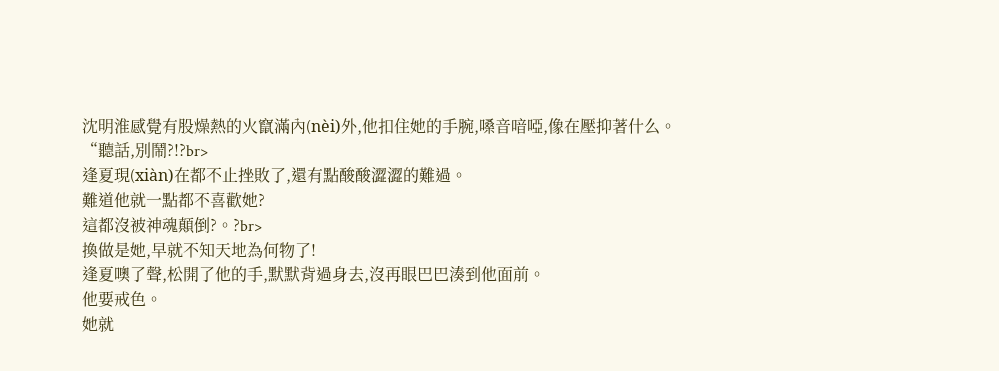沈明淮感覺有股燥熱的火竄滿內(nèi)外,他扣住她的手腕,嗓音喑啞,像在壓抑著什么。
“聽話,別鬧?!?br>
逢夏現(xiàn)在都不止挫敗了,還有點酸酸澀澀的難過。
難道他就一點都不喜歡她?
這都沒被神魂顛倒?。?br>
換做是她,早就不知天地為何物了!
逢夏噢了聲,松開了他的手,默默背過身去,沒再眼巴巴湊到他面前。
他要戒色。
她就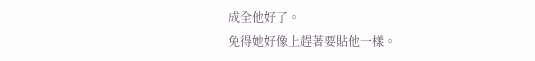成全他好了。
免得她好像上趕著要貼他一樣。